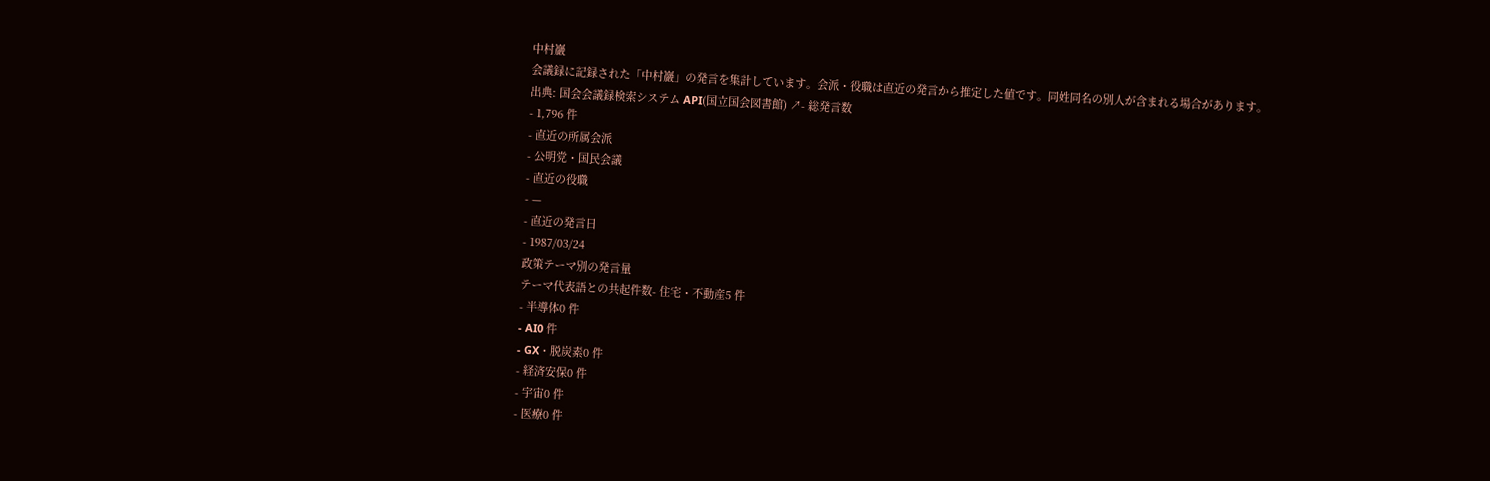中村巖
会議録に記録された「中村巖」の発言を集計しています。会派・役職は直近の発言から推定した値です。同姓同名の別人が含まれる場合があります。
出典: 国会会議録検索システム API(国立国会図書館) ↗- 総発言数
- 1,796 件
- 直近の所属会派
- 公明党・国民会議
- 直近の役職
- —
- 直近の発言日
- 1987/03/24
政策テーマ別の発言量
テーマ代表語との共起件数- 住宅・不動産5 件
- 半導体0 件
- AI0 件
- GX・脱炭素0 件
- 経済安保0 件
- 宇宙0 件
- 医療0 件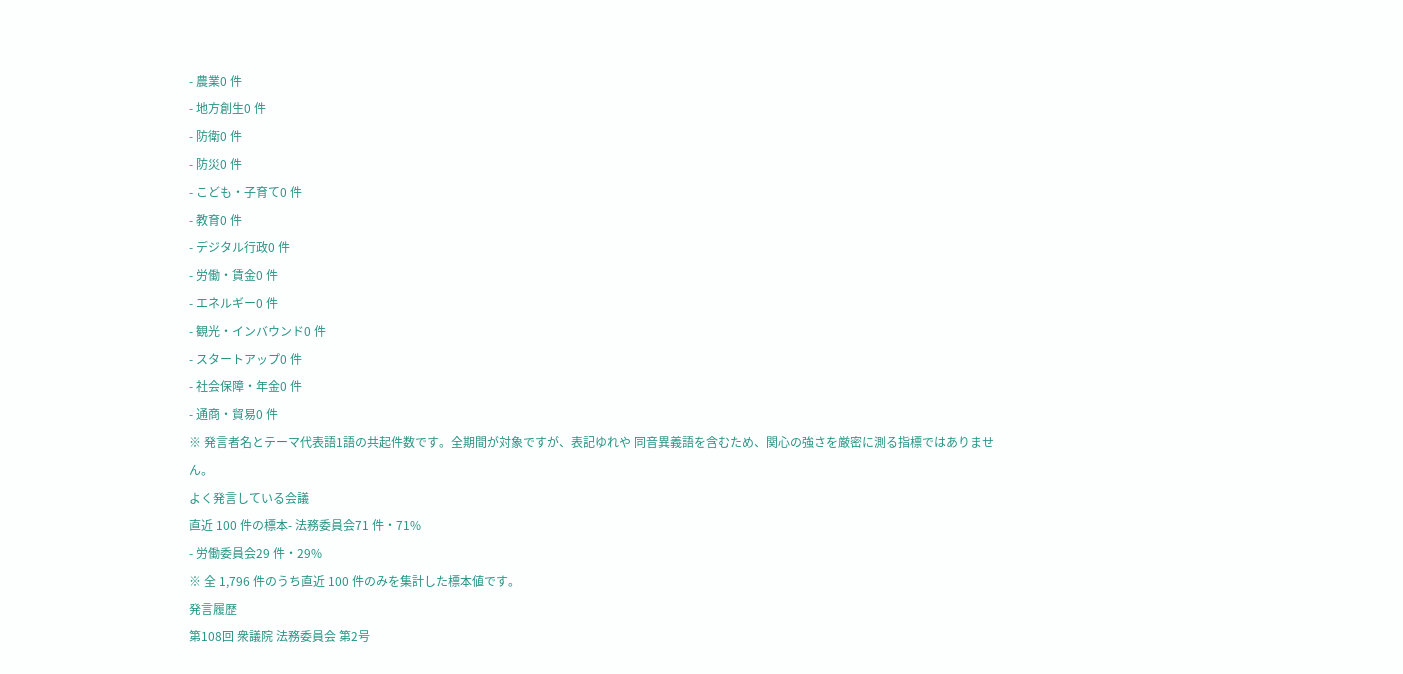- 農業0 件
- 地方創生0 件
- 防衛0 件
- 防災0 件
- こども・子育て0 件
- 教育0 件
- デジタル行政0 件
- 労働・賃金0 件
- エネルギー0 件
- 観光・インバウンド0 件
- スタートアップ0 件
- 社会保障・年金0 件
- 通商・貿易0 件
※ 発言者名とテーマ代表語1語の共起件数です。全期間が対象ですが、表記ゆれや 同音異義語を含むため、関心の強さを厳密に測る指標ではありません。
よく発言している会議
直近 100 件の標本- 法務委員会71 件・71%
- 労働委員会29 件・29%
※ 全 1,796 件のうち直近 100 件のみを集計した標本値です。
発言履歴
第108回 衆議院 法務委員会 第2号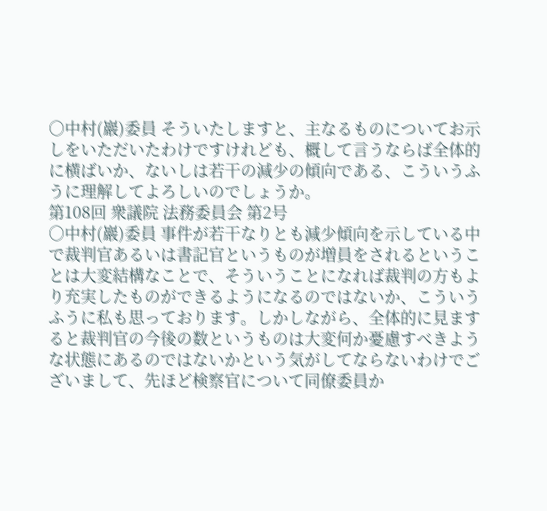○中村(巖)委員 そういたしますと、主なるものについてお示しをいただいたわけですけれども、概して言うならば全体的に横ばいか、ないしは若干の減少の傾向である、こういうふうに理解してよろしいのでしょうか。
第108回 衆議院 法務委員会 第2号
○中村(巖)委員 事件が若干なりとも減少傾向を示している中で裁判官あるいは書記官というものが増員をされるということは大変結構なことで、そういうことになれば裁判の方もより充実したものができるようになるのではないか、こういうふうに私も思っております。しかしながら、全体的に見ますると裁判官の今後の数というものは大変何か憂慮すべきような状態にあるのではないかという気がしてならないわけでございまして、先ほど検察官について同僚委員か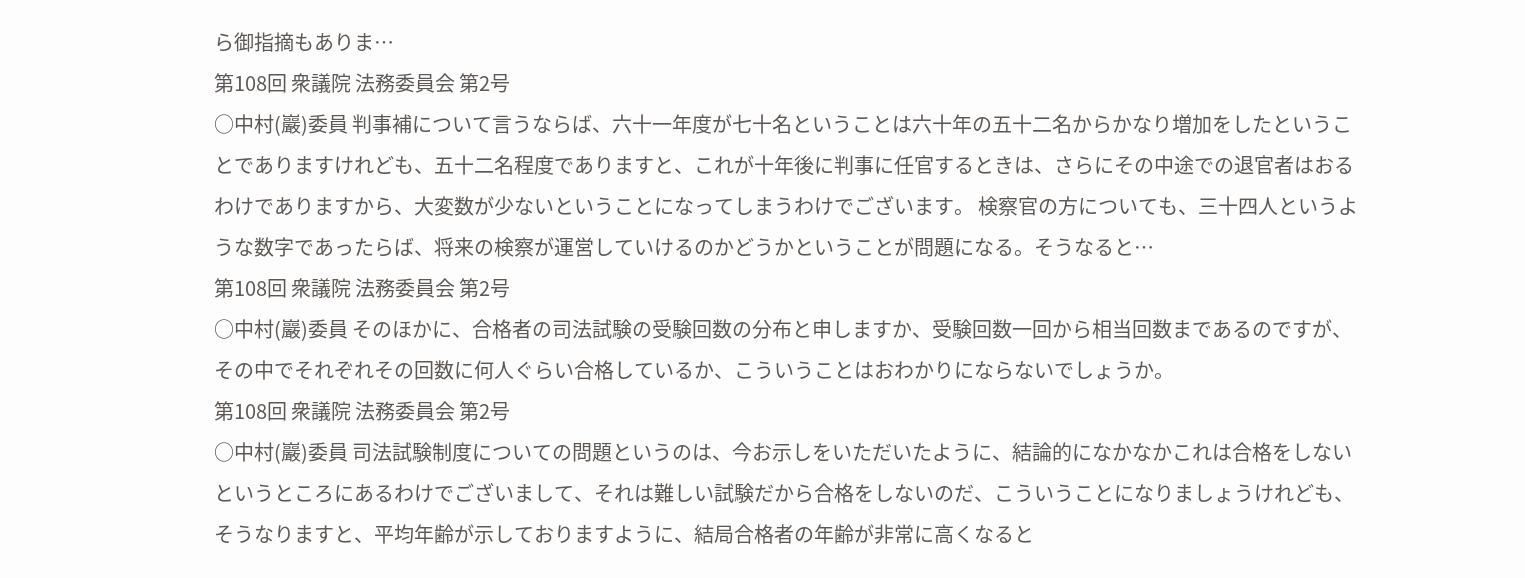ら御指摘もありま…
第108回 衆議院 法務委員会 第2号
○中村(巖)委員 判事補について言うならば、六十一年度が七十名ということは六十年の五十二名からかなり増加をしたということでありますけれども、五十二名程度でありますと、これが十年後に判事に任官するときは、さらにその中途での退官者はおるわけでありますから、大変数が少ないということになってしまうわけでございます。 検察官の方についても、三十四人というような数字であったらば、将来の検察が運営していけるのかどうかということが問題になる。そうなると…
第108回 衆議院 法務委員会 第2号
○中村(巖)委員 そのほかに、合格者の司法試験の受験回数の分布と申しますか、受験回数一回から相当回数まであるのですが、その中でそれぞれその回数に何人ぐらい合格しているか、こういうことはおわかりにならないでしょうか。
第108回 衆議院 法務委員会 第2号
○中村(巖)委員 司法試験制度についての問題というのは、今お示しをいただいたように、結論的になかなかこれは合格をしないというところにあるわけでございまして、それは難しい試験だから合格をしないのだ、こういうことになりましょうけれども、そうなりますと、平均年齢が示しておりますように、結局合格者の年齢が非常に高くなると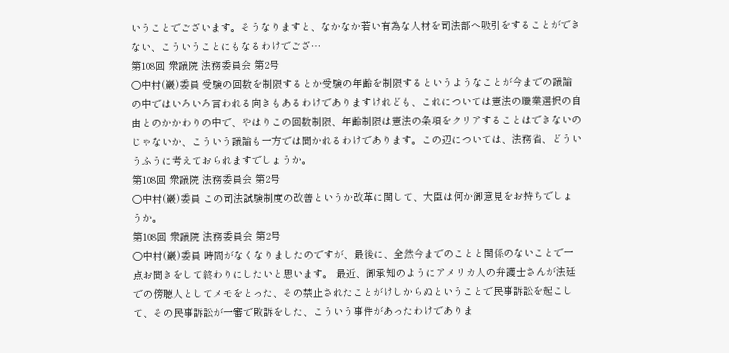いうことでございます。そうなりますと、なかなか若い有為な人材を司法部へ吸引をすることができない、こういうことにもなるわけでござ…
第108回 衆議院 法務委員会 第2号
○中村(巖)委員 受験の回数を制限するとか受験の年齢を制限するというようなことが今までの議論の中ではいろいろ言われる向きもあるわけでありますけれども、これについては憲法の職業選択の自由とのかかわりの中で、やはりこの回数制限、年齢制限は憲法の条項をクリアすることはできないのじゃないか、こういう議論も一方では聞かれるわけであります。この辺については、法務省、どういうふうに考えておられますでしょうか。
第108回 衆議院 法務委員会 第2号
○中村(巖)委員 この司法試験制度の改善というか改革に関して、大臣は何か御意見をお持ちでしょうか。
第108回 衆議院 法務委員会 第2号
○中村(巖)委員 時間がなくなりましたのですが、最後に、全然今までのことと関係のないことで一点お聞きをして終わりにしたいと思います。 最近、御承知のようにアメリカ人の弁護士さんが法廷での傍聴人としてメモをとった、その禁止されたことがけしからぬということで民事訴訟を起こして、その民事訴訟が一審で敗訴をした、こういう事件があったわけでありま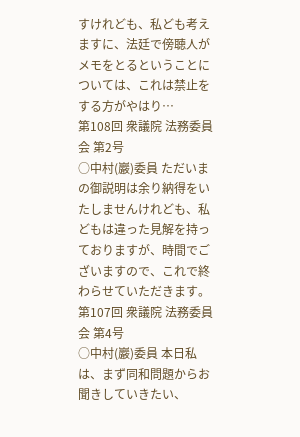すけれども、私ども考えますに、法廷で傍聴人がメモをとるということについては、これは禁止をする方がやはり…
第108回 衆議院 法務委員会 第2号
○中村(巖)委員 ただいまの御説明は余り納得をいたしませんけれども、私どもは違った見解を持っておりますが、時間でございますので、これで終わらせていただきます。
第107回 衆議院 法務委員会 第4号
○中村(巖)委員 本日私は、まず同和問題からお聞きしていきたい、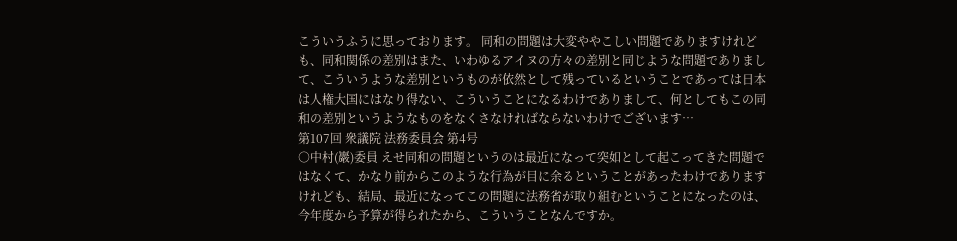こういうふうに思っております。 同和の問題は大変ややこしい問題でありますけれども、同和関係の差別はまた、いわゆるアイヌの方々の差別と同じような問題でありまして、こういうような差別というものが依然として残っているということであっては日本は人権大国にはなり得ない、こういうことになるわけでありまして、何としてもこの同和の差別というようなものをなくさなければならないわけでございます…
第107回 衆議院 法務委員会 第4号
○中村(巖)委員 えせ同和の問題というのは最近になって突如として起こってきた問題ではなくて、かなり前からこのような行為が目に余るということがあったわけでありますけれども、結局、最近になってこの問題に法務省が取り組むということになったのは、今年度から予算が得られたから、こういうことなんですか。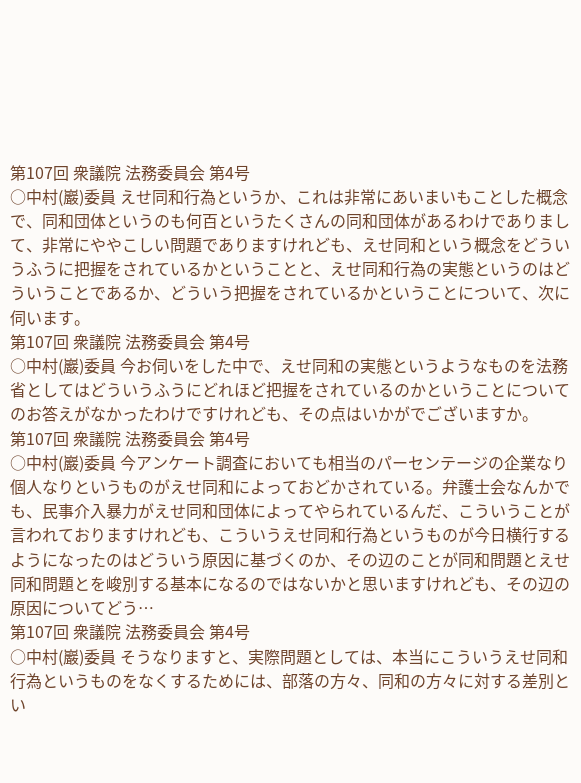第107回 衆議院 法務委員会 第4号
○中村(巖)委員 えせ同和行為というか、これは非常にあいまいもことした概念で、同和団体というのも何百というたくさんの同和団体があるわけでありまして、非常にややこしい問題でありますけれども、えせ同和という概念をどういうふうに把握をされているかということと、えせ同和行為の実態というのはどういうことであるか、どういう把握をされているかということについて、次に伺います。
第107回 衆議院 法務委員会 第4号
○中村(巖)委員 今お伺いをした中で、えせ同和の実態というようなものを法務省としてはどういうふうにどれほど把握をされているのかということについてのお答えがなかったわけですけれども、その点はいかがでございますか。
第107回 衆議院 法務委員会 第4号
○中村(巖)委員 今アンケート調査においても相当のパーセンテージの企業なり個人なりというものがえせ同和によっておどかされている。弁護士会なんかでも、民事介入暴力がえせ同和団体によってやられているんだ、こういうことが言われておりますけれども、こういうえせ同和行為というものが今日横行するようになったのはどういう原因に基づくのか、その辺のことが同和問題とえせ同和問題とを峻別する基本になるのではないかと思いますけれども、その辺の原因についてどう…
第107回 衆議院 法務委員会 第4号
○中村(巖)委員 そうなりますと、実際問題としては、本当にこういうえせ同和行為というものをなくするためには、部落の方々、同和の方々に対する差別とい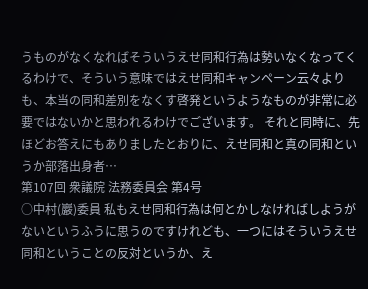うものがなくなればそういうえせ同和行為は勢いなくなってくるわけで、そういう意味ではえせ同和キャンペーン云々よりも、本当の同和差別をなくす啓発というようなものが非常に必要ではないかと思われるわけでございます。 それと同時に、先ほどお答えにもありましたとおりに、えせ同和と真の同和というか部落出身者…
第107回 衆議院 法務委員会 第4号
○中村(巖)委員 私もえせ同和行為は何とかしなければしようがないというふうに思うのですけれども、一つにはそういうえせ同和ということの反対というか、え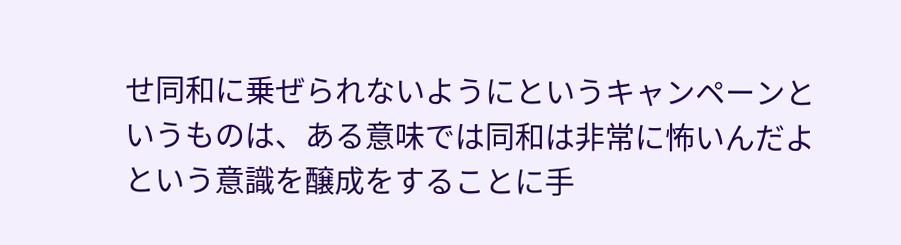せ同和に乗ぜられないようにというキャンペーンというものは、ある意味では同和は非常に怖いんだよという意識を醸成をすることに手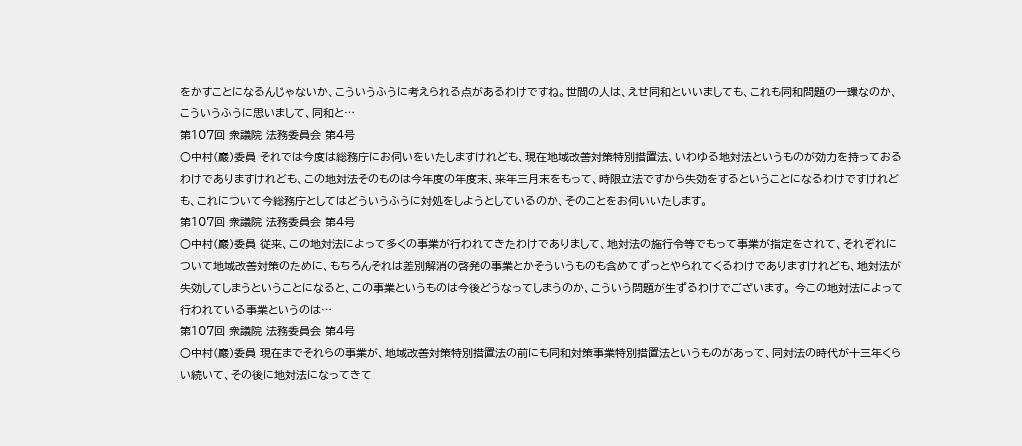をかすことになるんじゃないか、こういうふうに考えられる点があるわけですね。世間の人は、えせ同和といいましても、これも同和問題の一環なのか、こういうふうに思いまして、同和と…
第107回 衆議院 法務委員会 第4号
○中村(巖)委員 それでは今度は総務庁にお伺いをいたしますけれども、現在地域改善対策特別措置法、いわゆる地対法というものが効力を持っておるわけでありますけれども、この地対法そのものは今年度の年度末、来年三月末をもって、時限立法ですから失効をするということになるわけですけれども、これについて今総務庁としてはどういうふうに対処をしようとしているのか、そのことをお伺いいたします。
第107回 衆議院 法務委員会 第4号
○中村(巖)委員 従来、この地対法によって多くの事業が行われてきたわけでありまして、地対法の施行令等でもって事業が指定をされて、それぞれについて地域改善対策のために、もちろんそれは差別解消の啓発の事業とかそういうものも含めてずっとやられてくるわけでありますけれども、地対法が失効してしまうということになると、この事業というものは今後どうなってしまうのか、こういう問題が生ずるわけでございます。 今この地対法によって行われている事業というのは…
第107回 衆議院 法務委員会 第4号
○中村(巖)委員 現在までそれらの事業が、地域改善対策特別措置法の前にも同和対策事業特別措置法というものがあって、同対法の時代が十三年くらい続いて、その後に地対法になってきて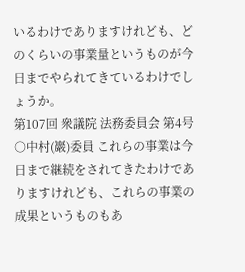いるわけでありますけれども、どのくらいの事業量というものが今日までやられてきているわけでしょうか。
第107回 衆議院 法務委員会 第4号
○中村(巖)委員 これらの事業は今日まで継続をされてきたわけでありますけれども、これらの事業の成果というものもあ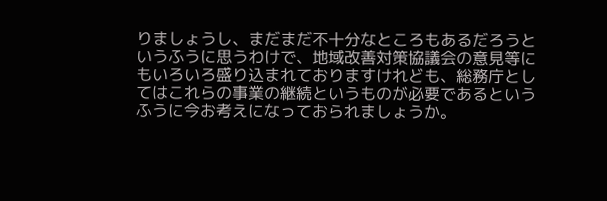りましょうし、まだまだ不十分なところもあるだろうというふうに思うわけで、地域改善対策協議会の意見等にもいろいろ盛り込まれておりますけれども、総務庁としてはこれらの事業の継続というものが必要であるというふうに今お考えになっておられましょうか。